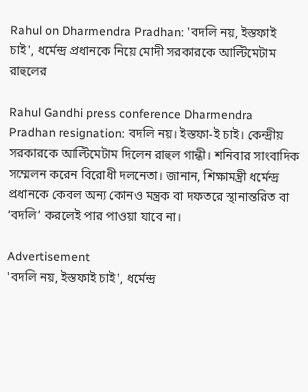Rahul on Dharmendra Pradhan: 'বদলি নয়, ইস্তফাই চাই', ধর্মেন্দ্র প্রধানকে নিয়ে মোদী সরকারকে আল্টিমেটাম রাহুলের

Rahul Gandhi press conference Dharmendra Pradhan resignation: বদলি নয়। ইস্তফা-ই চাই। কেন্দ্রীয় সরকারকে আল্টিমেটাম দিলেন রাহুল গান্ধী। শনিবার সাংবাদিক সম্মেলন করেন বিরোধী দলনেতা। জানান, শিক্ষামন্ত্রী ধর্মেন্দ্র প্রধানকে কেবল অন্য কোনও মন্ত্রক বা দফতরে স্থানান্তরিত বা ‘বদলি’ করলেই পার পাওয়া যাবে না।

Advertisement
'বদলি নয়, ইস্তফাই চাই', ধর্মেন্দ্র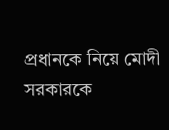প্রধানকে নিয়ে মোদী সরকারকে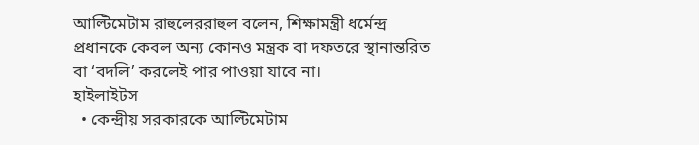আল্টিমেটাম রাহুলেররাহুল বলেন, শিক্ষামন্ত্রী ধর্মেন্দ্র প্রধানকে কেবল অন্য কোনও মন্ত্রক বা দফতরে স্থানান্তরিত বা ‘বদলি’ করলেই পার পাওয়া যাবে না।
হাইলাইটস
  • কেন্দ্রীয় সরকারকে আল্টিমেটাম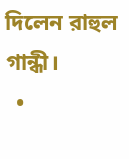দিলেন রাহুল গান্ধী।
  •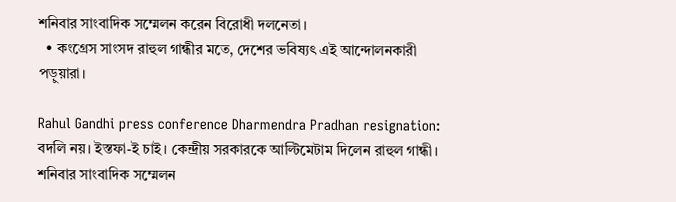শনিবার সাংবাদিক সম্মেলন করেন বিরোধী দলনেতা।
  • কংগ্রেস সাংসদ রাহুল গান্ধীর মতে, দেশের ভবিষ্যৎ এই আন্দোলনকারী পড়ুয়ারা।

Rahul Gandhi press conference Dharmendra Pradhan resignation: বদলি নয়। ইস্তফা-ই চাই। কেন্দ্রীয় সরকারকে আল্টিমেটাম দিলেন রাহুল গান্ধী। শনিবার সাংবাদিক সম্মেলন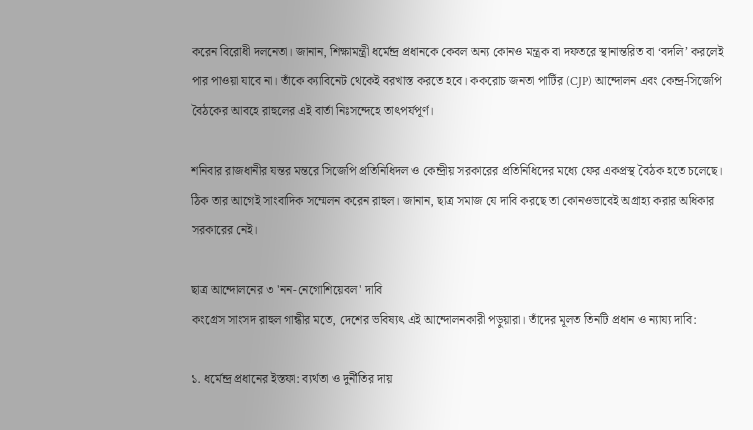করেন বিরোধী দলনেতা। জানান, শিক্ষামন্ত্রী ধর্মেন্দ্র প্রধানকে কেবল অন্য কোনও মন্ত্রক বা দফতরে স্থানান্তরিত বা ‘বদলি’ করলেই পার পাওয়া যাবে না। তাঁকে ক্যাবিনেট থেকেই বরখাস্ত করতে হবে। ককরোচ জনতা পার্টির (CJP) আন্দোলন এবং কেন্দ্র-সিজেপি বৈঠকের আবহে রাহুলের এই বার্তা নিঃসন্দেহে তাৎপর্যপূর্ণ।

শনিবার রাজধানীর যন্তর মন্তরে সিজেপি প্রতিনিধিদল ও কেন্দ্রীয় সরকারের প্রতিনিধিদের মধ্যে ফের একপ্রস্থ বৈঠক হতে চলেছে। ঠিক তার আগেই সাংবাদিক সম্মেলন করেন রাহুল। জানান, ছাত্র সমাজ যে দাবি করছে তা কোনওভাবেই অগ্রাহ্য করার অধিকার সরকারের নেই।

ছাত্র আন্দোলনের ৩ 'নন-নেগোশিয়েবল' দাবি
কংগ্রেস সাংসদ রাহুল গান্ধীর মতে, দেশের ভবিষ্যৎ এই আন্দোলনকারী পড়ুয়ারা। তাঁদের মূলত তিনটি প্রধান ও ন্যায্য দাবি:

১. ধর্মেন্দ্র প্রধানের ইস্তফা: ব্যর্থতা ও দুর্নীতির দায়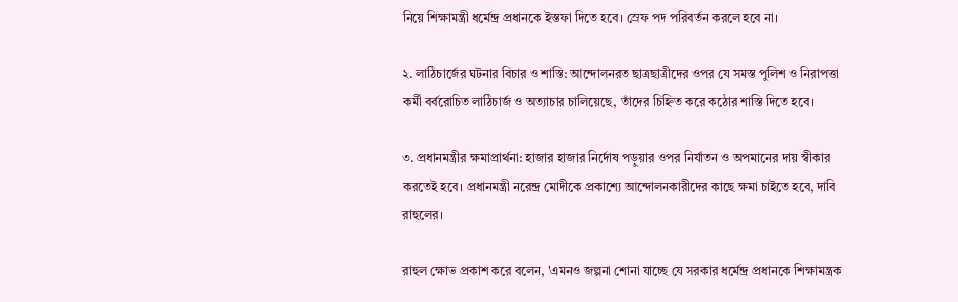নিয়ে শিক্ষামন্ত্রী ধর্মেন্দ্র প্রধানকে ইস্তফা দিতে হবে। স্রেফ পদ পরিবর্তন করলে হবে না।

২. লাঠিচার্জের ঘটনার বিচার ও শাস্তি: আন্দোলনরত ছাত্রছাত্রীদের ওপর যে সমস্ত পুলিশ ও নিরাপত্তা কর্মী বর্বরোচিত লাঠিচার্জ ও অত্যাচার চালিয়েছে, তাঁদের চিহ্নিত করে কঠোর শাস্তি দিতে হবে।

৩. প্রধানমন্ত্রীর ক্ষমাপ্রার্থনা: হাজার হাজার নির্দোষ পড়ুয়ার ওপর নির্যাতন ও অপমানের দায় স্বীকার করতেই হবে। প্রধানমন্ত্রী নরেন্দ্র মোদীকে প্রকাশ্যে আন্দোলনকারীদের কাছে ক্ষমা চাইতে হবে, দাবি রাহুলের।

রাহুল ক্ষোভ প্রকাশ করে বলেন, 'এমনও জল্পনা শোনা যাচ্ছে যে সরকার ধর্মেন্দ্র প্রধানকে শিক্ষামন্ত্রক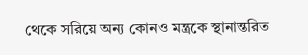থেকে সরিয়ে অন্য কোনও মন্ত্রকে স্থানান্তরিত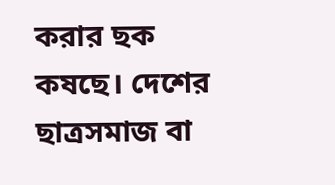করার ছক কষছে। দেশের ছাত্রসমাজ বা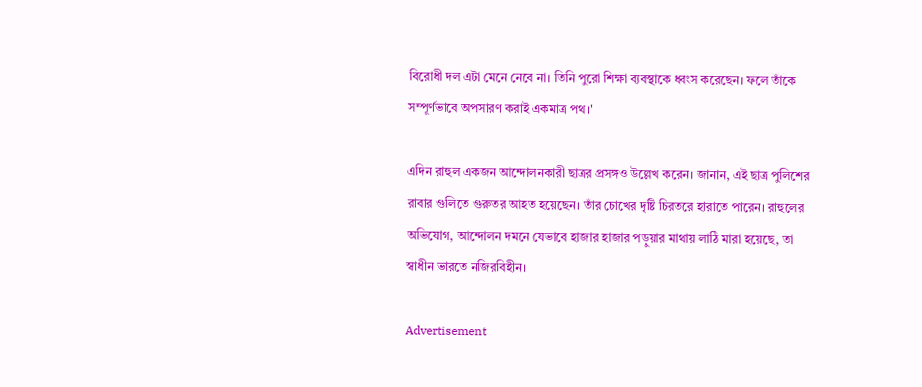বিরোধী দল এটা মেনে নেবে না। তিনি পুরো শিক্ষা ব্যবস্থাকে ধ্বংস করেছেন। ফলে তাঁকে সম্পূর্ণভাবে অপসারণ করাই একমাত্র পথ।'

এদিন রাহুল একজন আন্দোলনকারী ছাত্রর প্রসঙ্গও উল্লেখ করেন। জানান, এই ছাত্র পুলিশের রাবার গুলিতে গুরুতর আহত হয়েছেন। তাঁর চোখের দৃষ্টি চিরতরে হারাতে পারেন। রাহুলের অভিযোগ, আন্দোলন দমনে যেভাবে হাজার হাজার পড়ুয়ার মাথায় লাঠি মারা হয়েছে, তা স্বাধীন ভারতে নজিরবিহীন।

Advertisement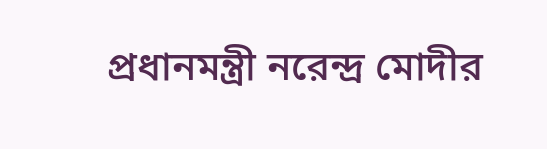প্রধানমন্ত্রী নরেন্দ্র মোদীর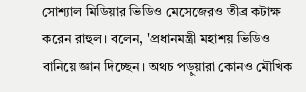সোশ্যাল মিডিয়ার ভিডিও মেসেজেরও তীব্র কটাক্ষ করেন রাহুল। বলেন, 'প্রধানমন্ত্রী মহাশয় ভিডিও বানিয়ে জ্ঞান দিচ্ছেন। অথচ পড়ুয়ারা কোনও মৌখিক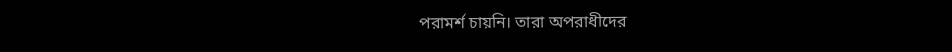পরামর্শ চায়নি। তারা অপরাধীদের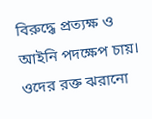বিরুদ্ধে প্রত্যক্ষ ও আইনি পদক্ষেপ চায়। ওদের রক্ত ঝরানো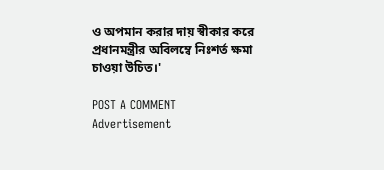ও অপমান করার দায় স্বীকার করে প্রধানমন্ত্রীর অবিলম্বে নিঃশর্ত ক্ষমা চাওয়া উচিত।'

POST A COMMENT
Advertisement